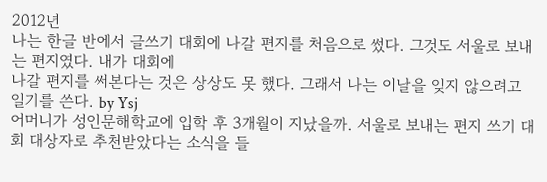2012년
나는 한글 반에서 글쓰기 대회에 나갈 편지를 처음으로 썼다. 그것도 서울로 보내는 편지였다. 내가 대회에
나갈 편지를 써본다는 것은 상상도 못 했다. 그래서 나는 이날을 잊지 않으려고 일기를 쓴다. by Ysj
어머니가 성인문해학교에 입학 후 3개월이 지났을까. 서울로 보내는 편지 쓰기 대회 대상자로 추천받았다는 소식을 들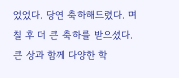었었다. 당연 축하해드렸다. 며칠 후 더 큰 축하를 받으셨다. 큰 상과 함께 다양한 학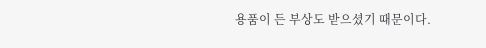용품이 든 부상도 받으셨기 때문이다.